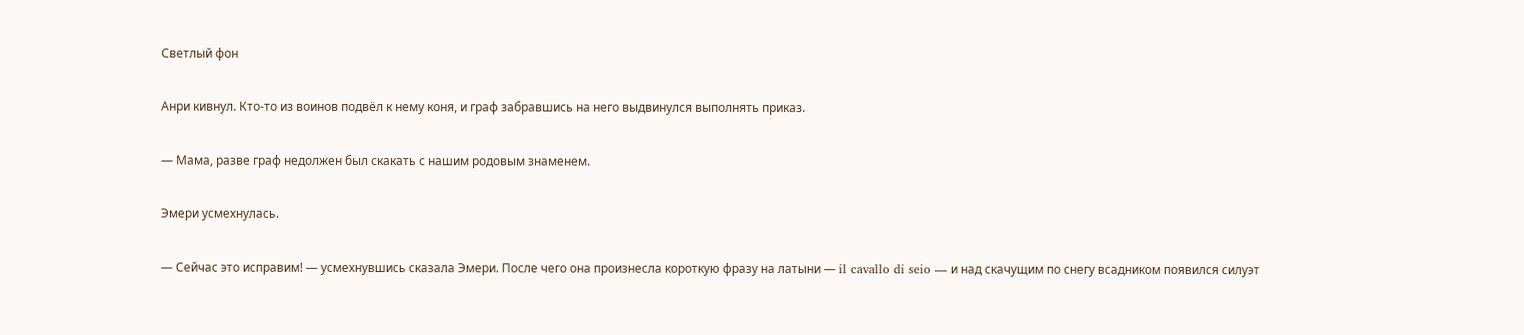Светлый фон

Анри кивнул. Кто-то из воинов подвёл к нему коня, и граф забравшись на него выдвинулся выполнять приказ.

— Мама, разве граф недолжен был скакать с нашим родовым знаменем.

Эмери усмехнулась.

— Сейчас это исправим! — усмехнувшись сказала Эмери. После чего она произнесла короткую фразу на латыни — il cavallo di seio — и над скачущим по снегу всадником появился силуэт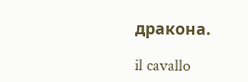дракона.

il cavallo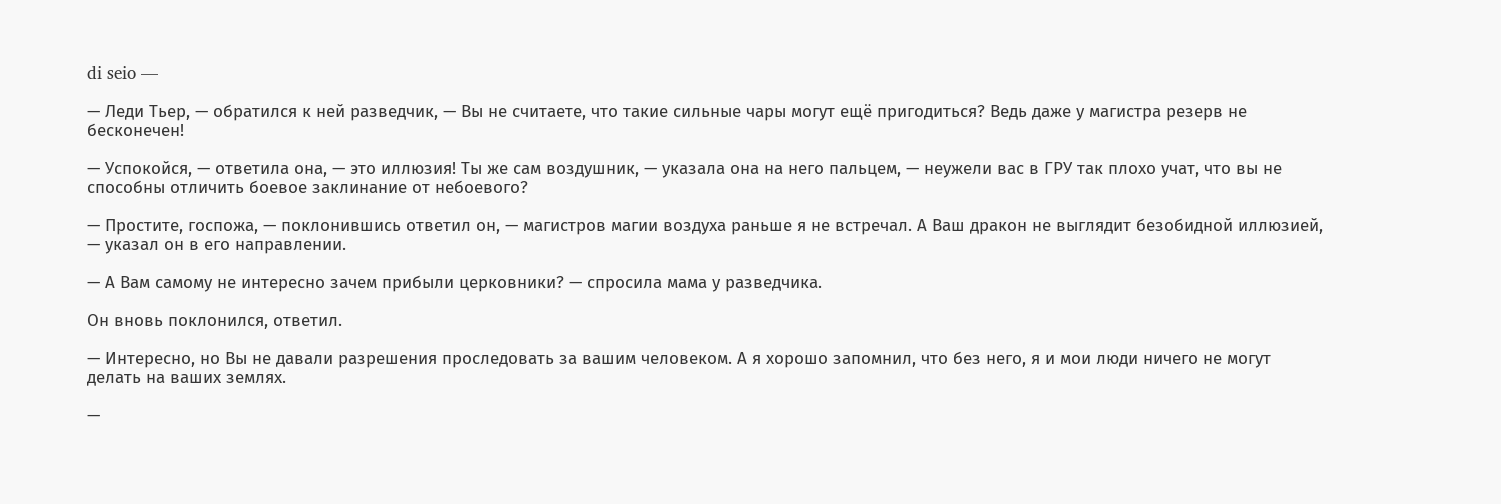di seio —

— Леди Тьер, — обратился к ней разведчик, — Вы не считаете, что такие сильные чары могут ещё пригодиться? Ведь даже у магистра резерв не бесконечен!

— Успокойся, — ответила она, — это иллюзия! Ты же сам воздушник, — указала она на него пальцем, — неужели вас в ГРУ так плохо учат, что вы не способны отличить боевое заклинание от небоевого?

— Простите, госпожа, — поклонившись ответил он, — магистров магии воздуха раньше я не встречал. А Ваш дракон не выглядит безобидной иллюзией, — указал он в его направлении.

— А Вам самому не интересно зачем прибыли церковники? — спросила мама у разведчика.

Он вновь поклонился, ответил.

— Интересно, но Вы не давали разрешения проследовать за вашим человеком. А я хорошо запомнил, что без него, я и мои люди ничего не могут делать на ваших землях.

—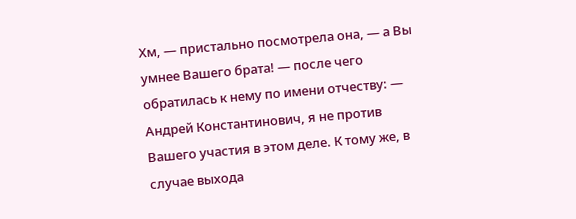Хм, — пристально посмотрела она, — а Вы умнее Вашего брата! — после чего обратилась к нему по имени отчеству: — Андрей Константинович, я не против Вашего участия в этом деле. К тому же, в случае выхода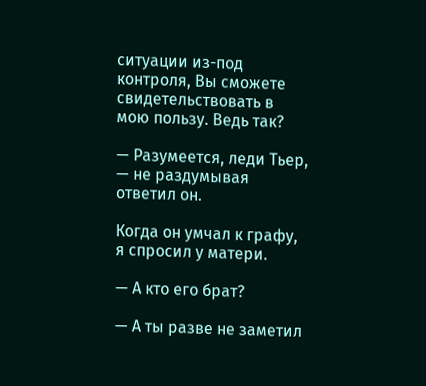ситуации из-под контроля, Вы сможете свидетельствовать в мою пользу. Ведь так?

— Разумеется, леди Тьер, — не раздумывая ответил он.

Когда он умчал к графу, я спросил у матери.

— А кто его брат?

— А ты разве не заметил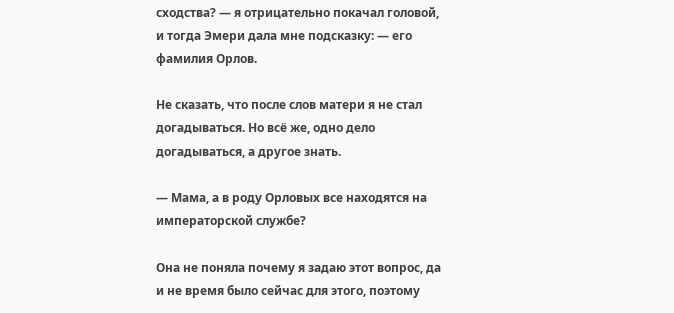сходства? — я отрицательно покачал головой, и тогда Эмери дала мне подсказку: — его фамилия Орлов.

Не сказать, что после слов матери я не стал догадываться. Но всё же, одно дело догадываться, а другое знать.

— Мама, а в роду Орловых все находятся на императорской службе?

Она не поняла почему я задаю этот вопрос, да и не время было сейчас для этого, поэтому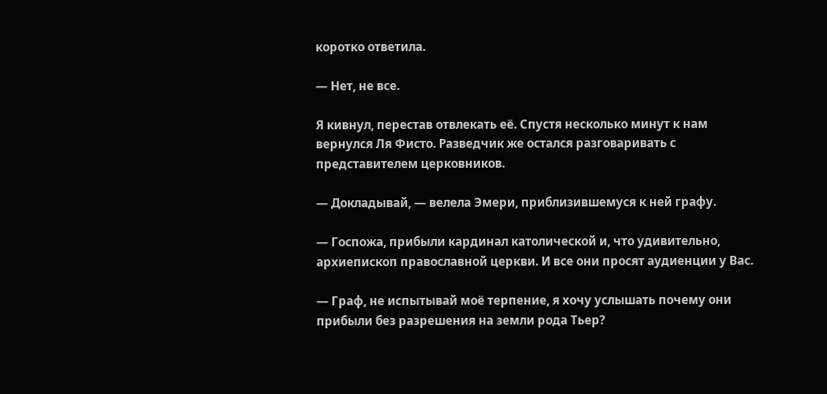коротко ответила.

— Нет, не все.

Я кивнул, перестав отвлекать её. Спустя несколько минут к нам вернулся Ля Фисто. Разведчик же остался разговаривать с представителем церковников.

— Докладывай, — велела Эмери, приблизившемуся к ней графу.

— Госпожа, прибыли кардинал католической и, что удивительно, архиепископ православной церкви. И все они просят аудиенции у Вас.

— Граф, не испытывай моё терпение, я хочу услышать почему они прибыли без разрешения на земли рода Тьер?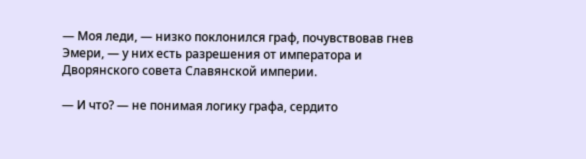— Моя леди, — низко поклонился граф, почувствовав гнев Эмери, — у них есть разрешения от императора и Дворянского совета Славянской империи.

— И что? — не понимая логику графа, сердито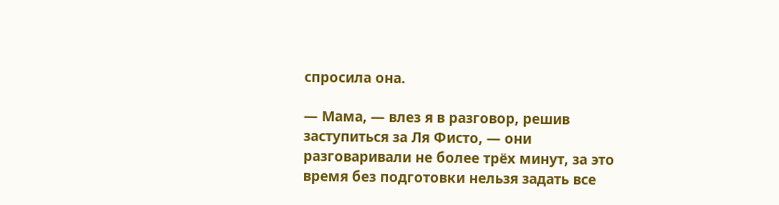спросила она.

— Мама, — влез я в разговор, решив заступиться за Ля Фисто, — они разговаривали не более трёх минут, за это время без подготовки нельзя задать все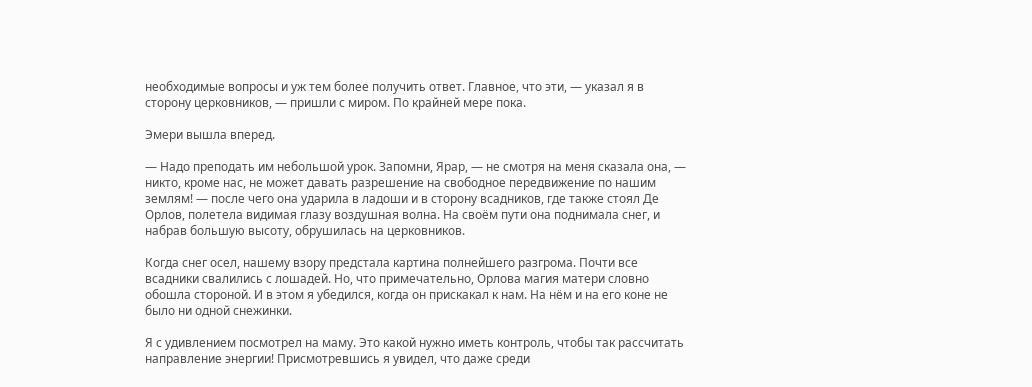необходимые вопросы и уж тем более получить ответ. Главное, что эти, — указал я в сторону церковников, — пришли с миром. По крайней мере пока.

Эмери вышла вперед.

— Надо преподать им небольшой урок. Запомни, Ярар, — не смотря на меня сказала она, — никто, кроме нас, не может давать разрешение на свободное передвижение по нашим землям! — после чего она ударила в ладоши и в сторону всадников, где также стоял Де Орлов, полетела видимая глазу воздушная волна. На своём пути она поднимала снег, и набрав большую высоту, обрушилась на церковников.

Когда снег осел, нашему взору предстала картина полнейшего разгрома. Почти все всадники свалились с лошадей. Но, что примечательно, Орлова магия матери словно обошла стороной. И в этом я убедился, когда он прискакал к нам. На нём и на его коне не было ни одной снежинки.

Я с удивлением посмотрел на маму. Это какой нужно иметь контроль, чтобы так рассчитать направление энергии! Присмотревшись я увидел, что даже среди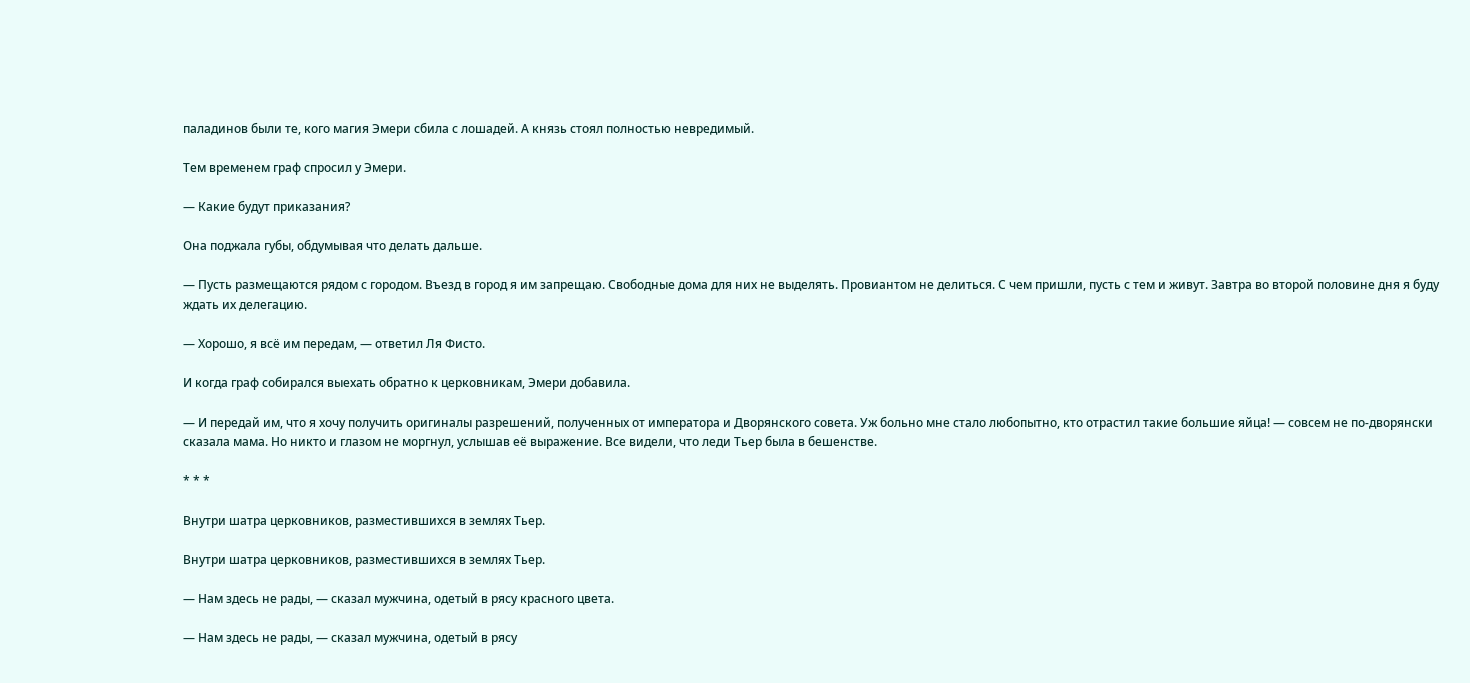паладинов были те, кого магия Эмери сбила с лошадей. А князь стоял полностью невредимый.

Тем временем граф спросил у Эмери.

— Какие будут приказания?

Она поджала губы, обдумывая что делать дальше.

— Пусть размещаются рядом с городом. Въезд в город я им запрещаю. Свободные дома для них не выделять. Провиантом не делиться. С чем пришли, пусть с тем и живут. Завтра во второй половине дня я буду ждать их делегацию.

— Хорошо, я всё им передам, — ответил Ля Фисто.

И когда граф собирался выехать обратно к церковникам, Эмери добавила.

— И передай им, что я хочу получить оригиналы разрешений, полученных от императора и Дворянского совета. Уж больно мне стало любопытно, кто отрастил такие большие яйца! — совсем не по-дворянски сказала мама. Но никто и глазом не моргнул, услышав её выражение. Все видели, что леди Тьер была в бешенстве.

* * *

Внутри шатра церковников, разместившихся в землях Тьер.

Внутри шатра церковников, разместившихся в землях Тьер.

— Нам здесь не рады, — сказал мужчина, одетый в рясу красного цвета.

— Нам здесь не рады, — сказал мужчина, одетый в рясу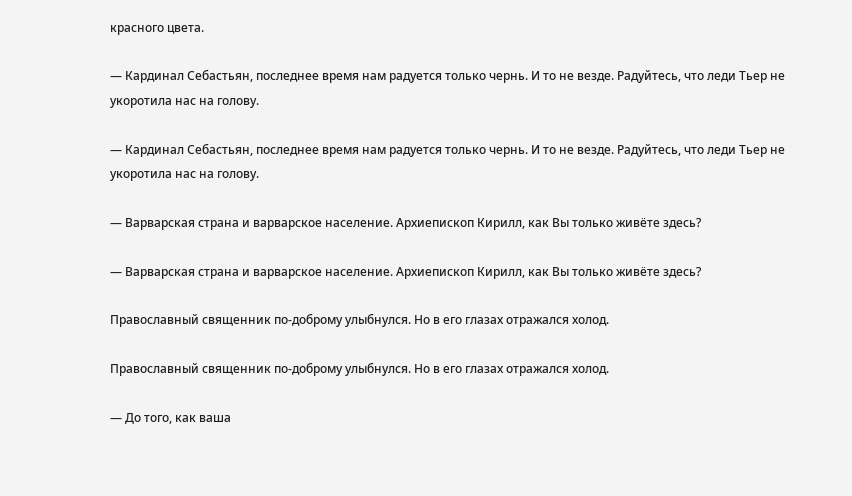красного цвета.

— Кардинал Себастьян, последнее время нам радуется только чернь. И то не везде. Радуйтесь, что леди Тьер не укоротила нас на голову.

— Кардинал Себастьян, последнее время нам радуется только чернь. И то не везде. Радуйтесь, что леди Тьер не укоротила нас на голову.

— Варварская страна и варварское население. Архиепископ Кирилл, как Вы только живёте здесь?

— Варварская страна и варварское население. Архиепископ Кирилл, как Вы только живёте здесь?

Православный священник по-доброму улыбнулся. Но в его глазах отражался холод.

Православный священник по-доброму улыбнулся. Но в его глазах отражался холод.

— До того, как ваша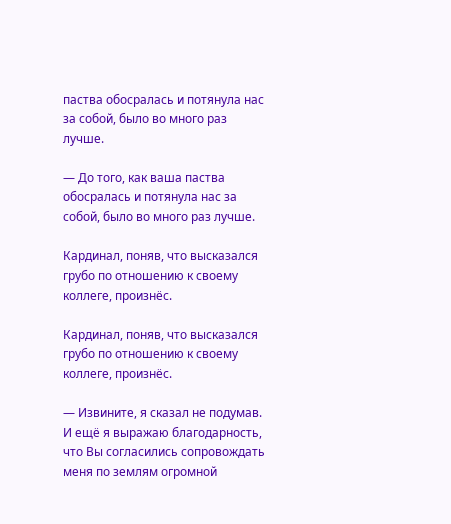паства обосралась и потянула нас за собой, было во много раз лучше.

— До того, как ваша паства обосралась и потянула нас за собой, было во много раз лучше.

Кардинал, поняв, что высказался грубо по отношению к своему коллеге, произнёс.

Кардинал, поняв, что высказался грубо по отношению к своему коллеге, произнёс.

— Извините, я сказал не подумав. И ещё я выражаю благодарность, что Вы согласились сопровождать меня по землям огромной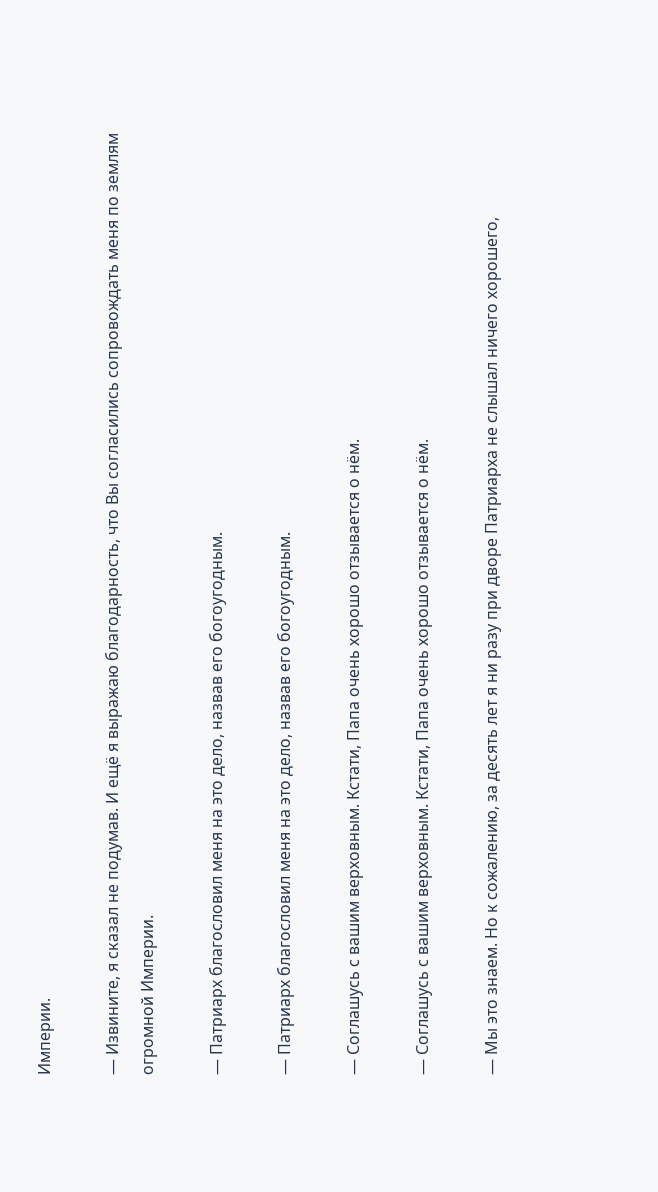Империи.

— Извините, я сказал не подумав. И ещё я выражаю благодарность, что Вы согласились сопровождать меня по землям огромной Империи.

— Патриарх благословил меня на это дело, назвав его богоугодным.

— Патриарх благословил меня на это дело, назвав его богоугодным.

— Соглашусь с вашим верховным. Кстати, Папа очень хорошо отзывается о нём.

— Соглашусь с вашим верховным. Кстати, Папа очень хорошо отзывается о нём.

— Мы это знаем. Но к сожалению, за десять лет я ни разу при дворе Патриарха не слышал ничего хорошего,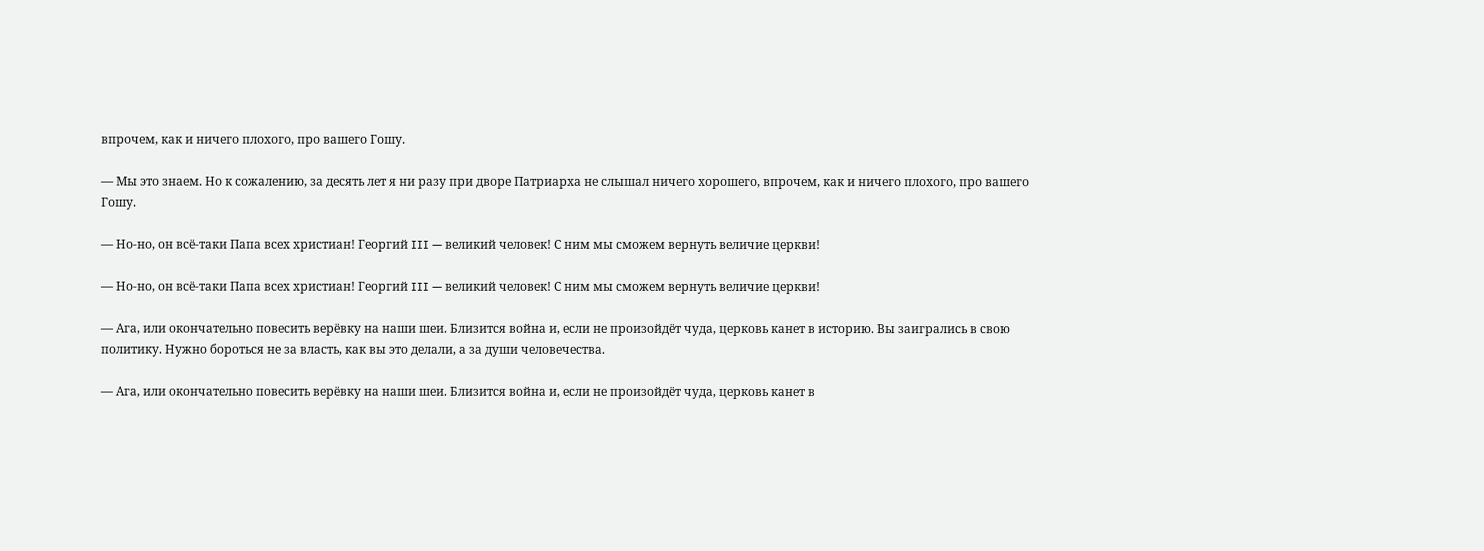впрочем, как и ничего плохого, про вашего Гошу.

— Мы это знаем. Но к сожалению, за десять лет я ни разу при дворе Патриарха не слышал ничего хорошего, впрочем, как и ничего плохого, про вашего Гошу.

— Но-но, он всё-таки Папа всех христиан! Георгий III — великий человек! С ним мы сможем вернуть величие церкви!

— Но-но, он всё-таки Папа всех христиан! Георгий III — великий человек! С ним мы сможем вернуть величие церкви!

— Ага, или окончательно повесить верёвку на наши шеи. Близится война и, если не произойдёт чуда, церковь канет в историю. Вы заигрались в свою политику. Нужно бороться не за власть, как вы это делали, а за души человечества.

— Ага, или окончательно повесить верёвку на наши шеи. Близится война и, если не произойдёт чуда, церковь канет в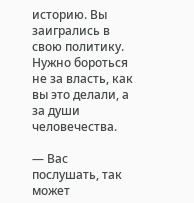историю. Вы заигрались в свою политику. Нужно бороться не за власть, как вы это делали, а за души человечества.

— Вас послушать, так может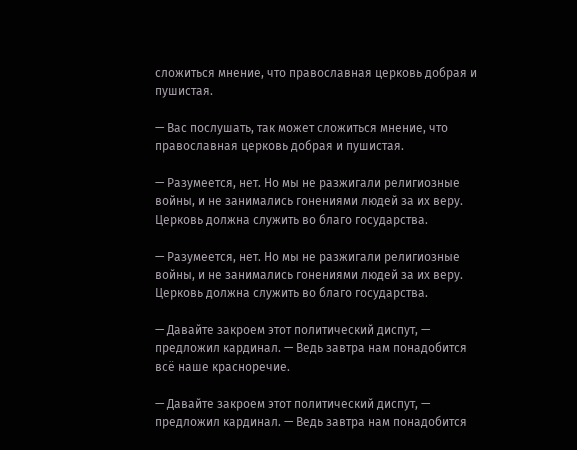сложиться мнение, что православная церковь добрая и пушистая.

— Вас послушать, так может сложиться мнение, что православная церковь добрая и пушистая.

— Разумеется, нет. Но мы не разжигали религиозные войны, и не занимались гонениями людей за их веру. Церковь должна служить во благо государства.

— Разумеется, нет. Но мы не разжигали религиозные войны, и не занимались гонениями людей за их веру. Церковь должна служить во благо государства.

— Давайте закроем этот политический диспут, — предложил кардинал. — Ведь завтра нам понадобится всё наше красноречие.

— Давайте закроем этот политический диспут, — предложил кардинал. — Ведь завтра нам понадобится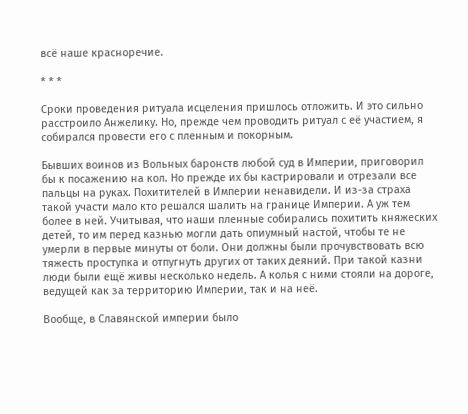всё наше красноречие.

* * *

Сроки проведения ритуала исцеления пришлось отложить. И это сильно расстроило Анжелику. Но, прежде чем проводить ритуал с её участием, я собирался провести его с пленным и покорным.

Бывших воинов из Вольных баронств любой суд в Империи, приговорил бы к посажению на кол. Но прежде их бы кастрировали и отрезали все пальцы на руках. Похитителей в Империи ненавидели. И из-за страха такой участи мало кто решался шалить на границе Империи. А уж тем более в ней. Учитывая, что наши пленные собирались похитить княжеских детей, то им перед казнью могли дать опиумный настой, чтобы те не умерли в первые минуты от боли. Они должны были прочувствовать всю тяжесть проступка и отпугнуть других от таких деяний. При такой казни люди были ещё живы несколько недель. А колья с ними стояли на дороге, ведущей как за территорию Империи, так и на неё.

Вообще, в Славянской империи было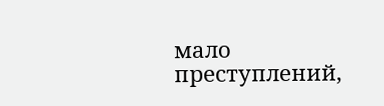мало преступлений,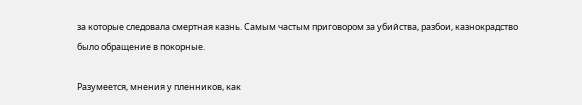за которые следовала смертная казнь. Самым частым приговором за убийства, разбои, казнокрадство было обращение в покорные.

Разумеется, мнения у пленников, как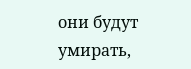они будут умирать,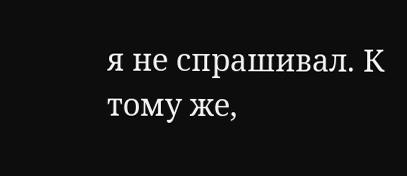я не спрашивал. К тому же,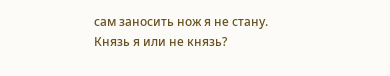сам заносить нож я не стану. Князь я или не князь?